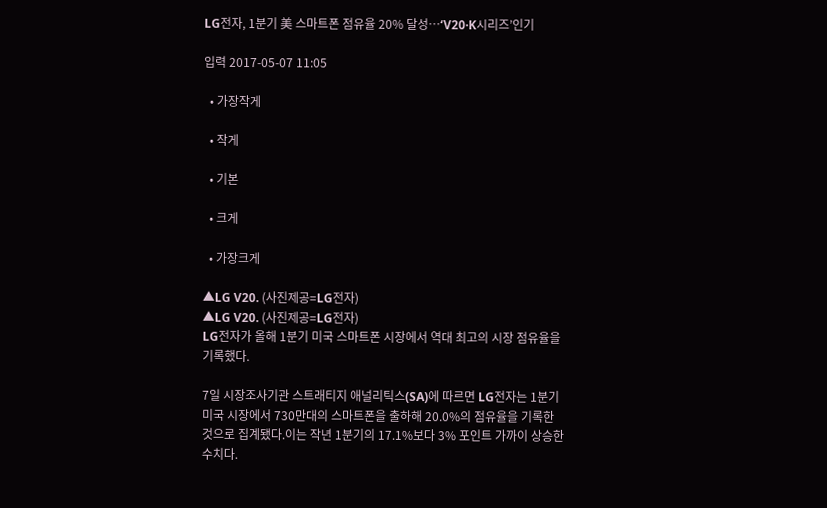LG전자, 1분기 美 스마트폰 점유율 20% 달성…‘V20·K시리즈’인기

입력 2017-05-07 11:05

  • 가장작게

  • 작게

  • 기본

  • 크게

  • 가장크게

▲LG V20. (사진제공=LG전자)
▲LG V20. (사진제공=LG전자)
LG전자가 올해 1분기 미국 스마트폰 시장에서 역대 최고의 시장 점유율을 기록했다.

7일 시장조사기관 스트래티지 애널리틱스(SA)에 따르면 LG전자는 1분기 미국 시장에서 730만대의 스마트폰을 출하해 20.0%의 점유율을 기록한 것으로 집계됐다.이는 작년 1분기의 17.1%보다 3% 포인트 가까이 상승한 수치다.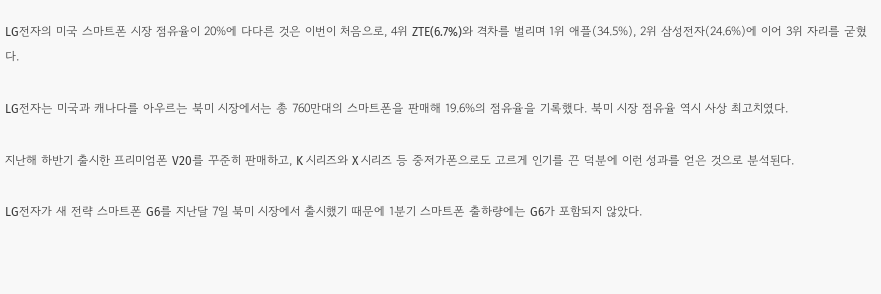LG전자의 미국 스마트폰 시장 점유율이 20%에 다다른 것은 이번이 처음으로, 4위 ZTE(6.7%)와 격차를 벌리며 1위 애플(34.5%), 2위 삼성전자(24.6%)에 이어 3위 자리를 굳혔다.

LG전자는 미국과 캐나다를 아우르는 북미 시장에서는 총 760만대의 스마트폰을 판매해 19.6%의 점유율을 기록했다. 북미 시장 점유율 역시 사상 최고치였다.

지난해 하반기 출시한 프리미엄폰 V20를 꾸준히 판매하고, K 시리즈와 X 시리즈 등 중저가폰으로도 고르게 인기를 끈 덕분에 이런 성과를 얻은 것으로 분석된다.

LG전자가 새 전략 스마트폰 G6를 지난달 7일 북미 시장에서 출시했기 때문에 1분기 스마트폰 출하량에는 G6가 포함되지 않았다.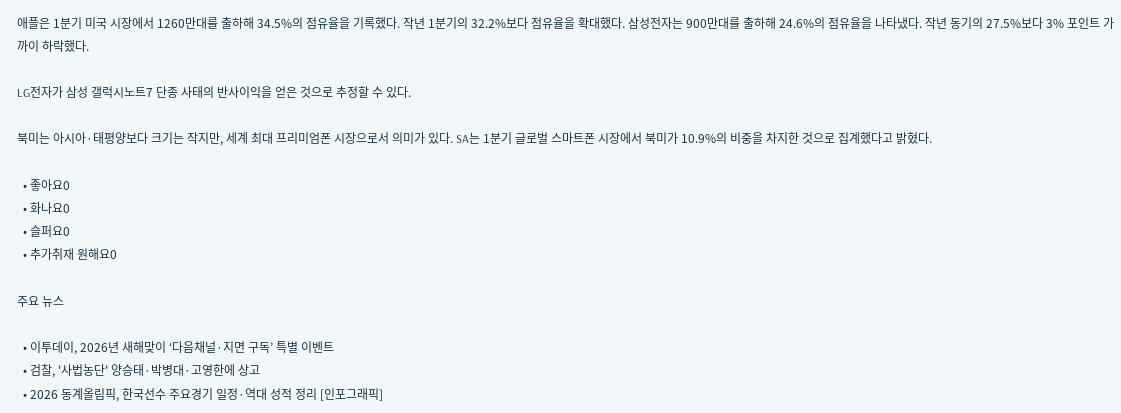애플은 1분기 미국 시장에서 1260만대를 출하해 34.5%의 점유율을 기록했다. 작년 1분기의 32.2%보다 점유율을 확대했다. 삼성전자는 900만대를 출하해 24.6%의 점유율을 나타냈다. 작년 동기의 27.5%보다 3% 포인트 가까이 하락했다.

LG전자가 삼성 갤럭시노트7 단종 사태의 반사이익을 얻은 것으로 추정할 수 있다.

북미는 아시아·태평양보다 크기는 작지만, 세계 최대 프리미엄폰 시장으로서 의미가 있다. SA는 1분기 글로벌 스마트폰 시장에서 북미가 10.9%의 비중을 차지한 것으로 집계했다고 밝혔다.

  • 좋아요0
  • 화나요0
  • 슬퍼요0
  • 추가취재 원해요0

주요 뉴스

  • 이투데이, 2026년 새해맞이 ‘다음채널·지면 구독’ 특별 이벤트
  • 검찰, '사법농단' 양승태·박병대·고영한에 상고
  • 2026 동계올림픽, 한국선수 주요경기 일정·역대 성적 정리 [인포그래픽]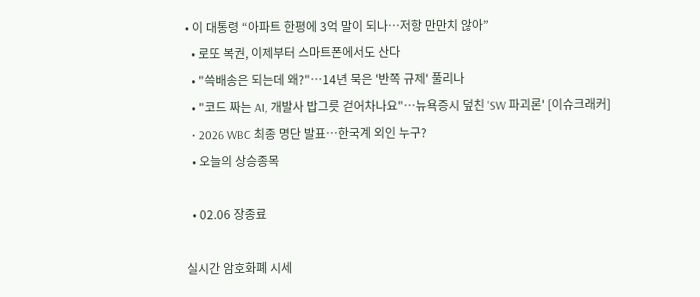• 이 대통령 “아파트 한평에 3억 말이 되나…저항 만만치 않아”
  • 로또 복권, 이제부터 스마트폰에서도 산다
  • "쓱배송은 되는데 왜?"…14년 묵은 '반쪽 규제' 풀리나
  • "코드 짜는 AI, 개발사 밥그릇 걷어차나요"…뉴욕증시 덮친 'SW 파괴론' [이슈크래커]
  • 2026 WBC 최종 명단 발표…한국계 외인 누구?
  • 오늘의 상승종목

  • 02.06 장종료

실시간 암호화폐 시세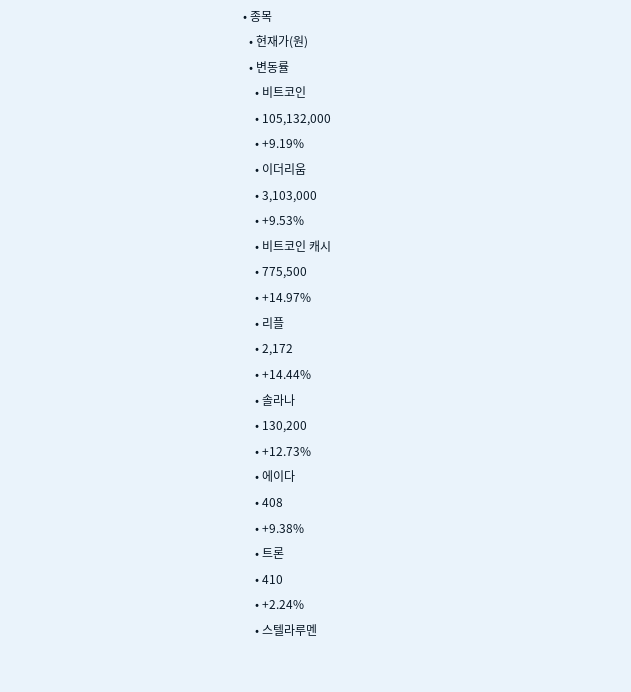• 종목
  • 현재가(원)
  • 변동률
    • 비트코인
    • 105,132,000
    • +9.19%
    • 이더리움
    • 3,103,000
    • +9.53%
    • 비트코인 캐시
    • 775,500
    • +14.97%
    • 리플
    • 2,172
    • +14.44%
    • 솔라나
    • 130,200
    • +12.73%
    • 에이다
    • 408
    • +9.38%
    • 트론
    • 410
    • +2.24%
    • 스텔라루멘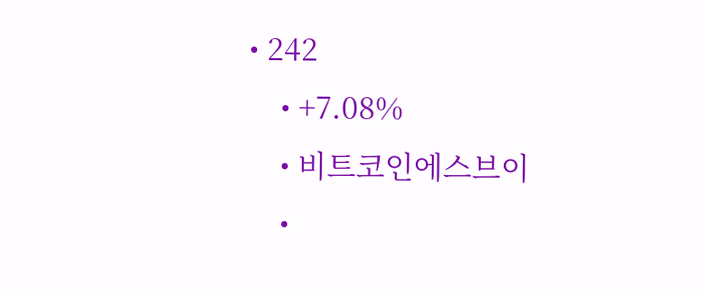• 242
    • +7.08%
    • 비트코인에스브이
    •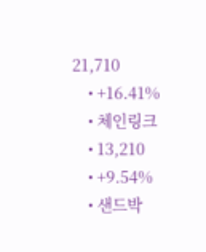21,710
    • +16.41%
    • 체인링크
    • 13,210
    • +9.54%
    • 샌드박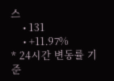스
    • 131
    • +11.97%
* 24시간 변동률 기준